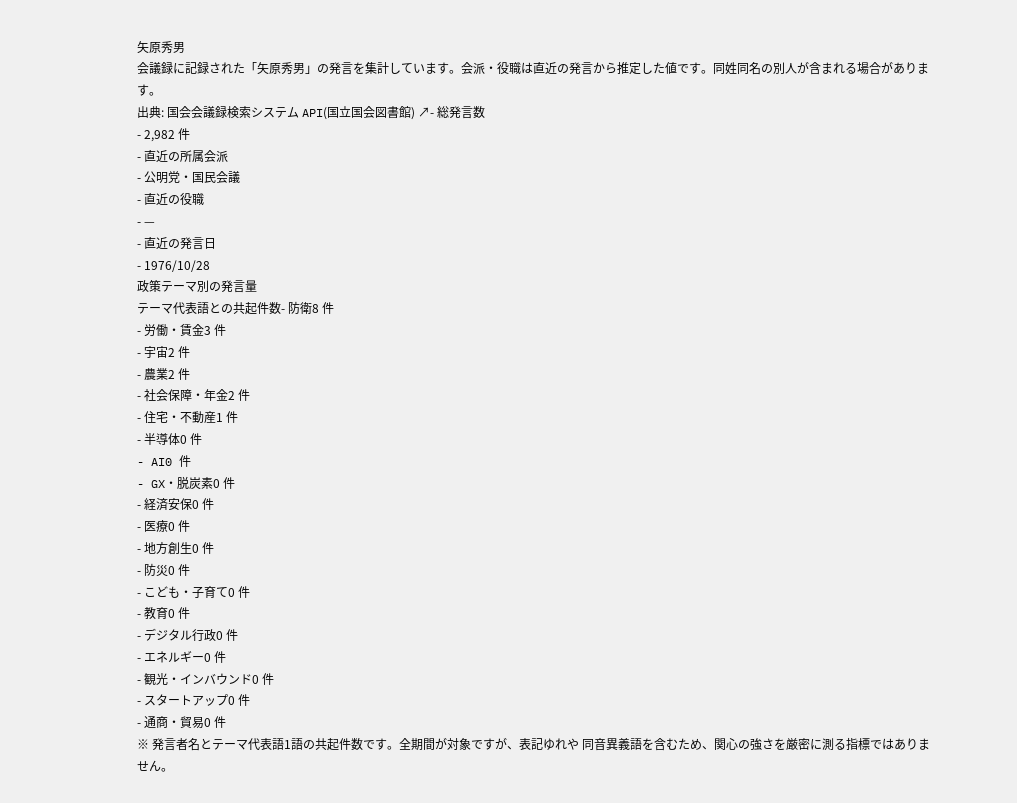矢原秀男
会議録に記録された「矢原秀男」の発言を集計しています。会派・役職は直近の発言から推定した値です。同姓同名の別人が含まれる場合があります。
出典: 国会会議録検索システム API(国立国会図書館) ↗- 総発言数
- 2,982 件
- 直近の所属会派
- 公明党・国民会議
- 直近の役職
- —
- 直近の発言日
- 1976/10/28
政策テーマ別の発言量
テーマ代表語との共起件数- 防衛8 件
- 労働・賃金3 件
- 宇宙2 件
- 農業2 件
- 社会保障・年金2 件
- 住宅・不動産1 件
- 半導体0 件
- AI0 件
- GX・脱炭素0 件
- 経済安保0 件
- 医療0 件
- 地方創生0 件
- 防災0 件
- こども・子育て0 件
- 教育0 件
- デジタル行政0 件
- エネルギー0 件
- 観光・インバウンド0 件
- スタートアップ0 件
- 通商・貿易0 件
※ 発言者名とテーマ代表語1語の共起件数です。全期間が対象ですが、表記ゆれや 同音異義語を含むため、関心の強さを厳密に測る指標ではありません。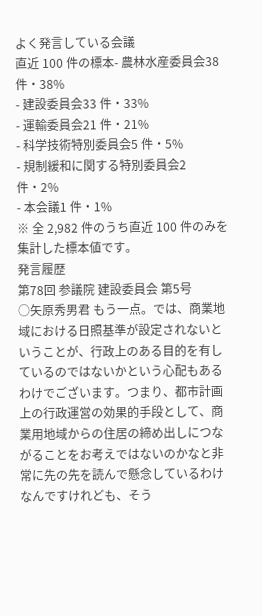よく発言している会議
直近 100 件の標本- 農林水産委員会38 件・38%
- 建設委員会33 件・33%
- 運輸委員会21 件・21%
- 科学技術特別委員会5 件・5%
- 規制緩和に関する特別委員会2 件・2%
- 本会議1 件・1%
※ 全 2,982 件のうち直近 100 件のみを集計した標本値です。
発言履歴
第78回 参議院 建設委員会 第5号
○矢原秀男君 もう一点。では、商業地域における日照基準が設定されないということが、行政上のある目的を有しているのではないかという心配もあるわけでございます。つまり、都市計画上の行政運営の効果的手段として、商業用地域からの住居の締め出しにつながることをお考えではないのかなと非常に先の先を読んで懸念しているわけなんですけれども、そう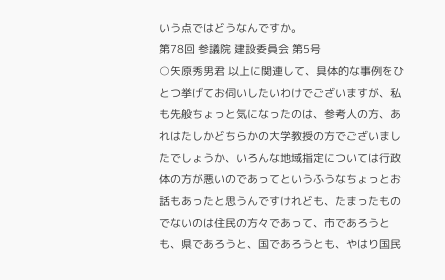いう点ではどうなんですか。
第78回 参議院 建設委員会 第5号
○矢原秀男君 以上に関連して、具体的な事例をひとつ挙げてお伺いしたいわけでございますが、私も先般ちょっと気になったのは、参考人の方、あれはたしかどちらかの大学教授の方でございましたでしょうか、いろんな地域指定については行政体の方が悪いのであってというふうなちょっとお話もあったと思うんですけれども、たまったものでないのは住民の方々であって、市であろうとも、県であろうと、国であろうとも、やはり国民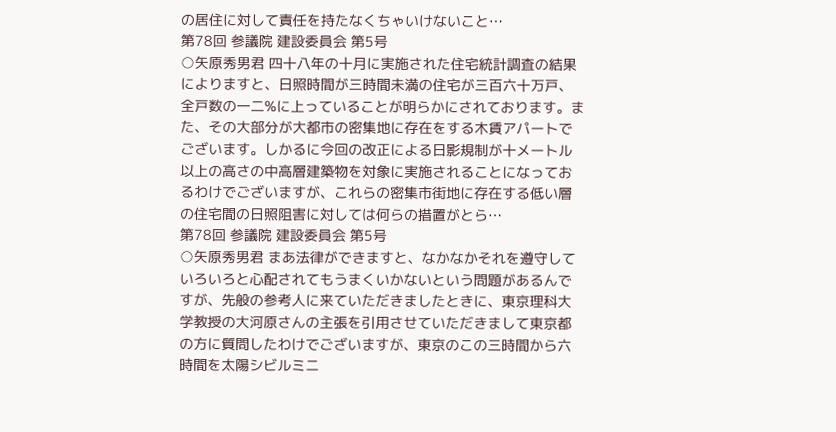の居住に対して責任を持たなくちゃいけないこと…
第78回 参議院 建設委員会 第5号
○矢原秀男君 四十八年の十月に実施された住宅統計調査の結果によりますと、日照時間が三時間未満の住宅が三百六十万戸、全戸数の一二%に上っていることが明らかにされております。また、その大部分が大都市の密集地に存在をする木賃アパートでございます。しかるに今回の改正による日影規制が十メートル以上の高さの中高層建築物を対象に実施されることになっておるわけでございますが、これらの密集市街地に存在する低い層の住宅間の日照阻害に対しては何らの措置がとら…
第78回 参議院 建設委員会 第5号
○矢原秀男君 まあ法律ができますと、なかなかそれを遵守していろいろと心配されてもうまくいかないという問題があるんですが、先般の参考人に来ていただきましたときに、東京理科大学教授の大河原さんの主張を引用させていただきまして東京都の方に質問したわけでございますが、東京のこの三時間から六時間を太陽シビルミニ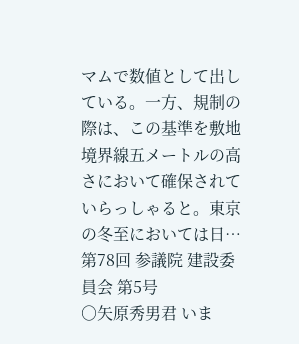マムで数値として出している。一方、規制の際は、この基準を敷地境界線五メートルの高さにおいて確保されていらっしゃると。東京の冬至においては日…
第78回 参議院 建設委員会 第5号
○矢原秀男君 いま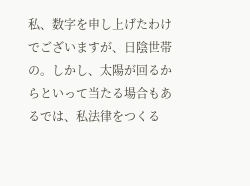私、数字を申し上げたわけでございますが、日陰世帯の。しかし、太陽が回るからといって当たる場合もあるでは、私法律をつくる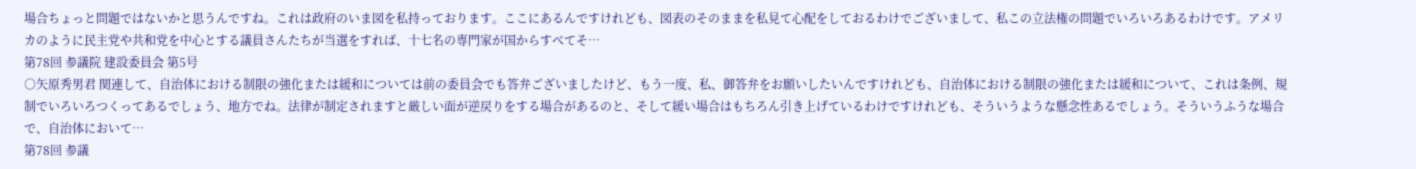場合ちょっと問題ではないかと思うんですね。これは政府のいま図を私持っております。ここにあるんですけれども、図表のそのままを私見て心配をしておるわけでございまして、私この立法権の問題でいろいろあるわけです。アメリカのように民主党や共和党を中心とする議員さんたちが当選をすれば、十七名の専門家が国からすべてそ…
第78回 参議院 建設委員会 第5号
○矢原秀男君 関連して、自治体における制限の強化または緩和については前の委員会でも答弁ございましたけど、もう一度、私、御答弁をお願いしたいんですけれども、自治体における制限の強化または緩和について、これは条例、規制でいろいろつくってあるでしょう、地方でね。法律が制定されますと厳しい面が逆戻りをする場合があるのと、そして緩い場合はもちろん引き上げているわけですけれども、そういうような懸念性あるでしょう。そういうふうな場合で、自治体において…
第78回 参議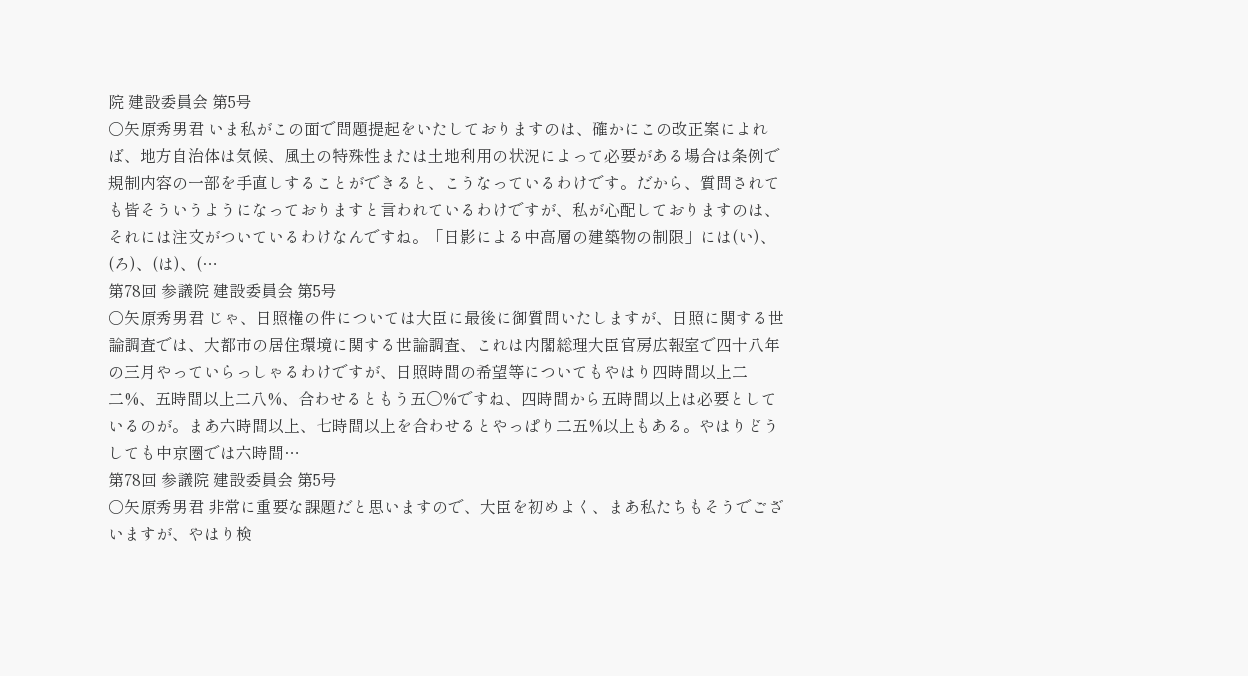院 建設委員会 第5号
○矢原秀男君 いま私がこの面で問題提起をいたしておりますのは、確かにこの改正案によれば、地方自治体は気候、風土の特殊性または土地利用の状況によって必要がある場合は条例で規制内容の一部を手直しすることができると、こうなっているわけです。だから、質問されても皆そういうようになっておりますと言われているわけですが、私が心配しておりますのは、それには注文がついているわけなんですね。「日影による中高層の建築物の制限」には(い)、(ろ)、(は)、(…
第78回 参議院 建設委員会 第5号
○矢原秀男君 じゃ、日照権の件については大臣に最後に御質問いたしますが、日照に関する世論調査では、大都市の居住環境に関する世論調査、これは内閣総理大臣官房広報室で四十八年の三月やっていらっしゃるわけですが、日照時間の希望等についてもやはり四時間以上二二%、五時間以上二八%、合わせるともう五〇%ですね、四時間から五時間以上は必要としているのが。まあ六時間以上、七時間以上を合わせるとやっぱり二五%以上もある。やはりどうしても中京圏では六時間…
第78回 参議院 建設委員会 第5号
○矢原秀男君 非常に重要な課題だと思いますので、大臣を初めよく、まあ私たちもそうでございますが、やはり検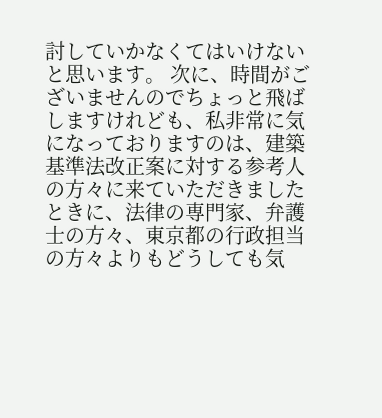討していかなくてはいけないと思います。 次に、時間がございませんのでちょっと飛ばしますけれども、私非常に気になっておりますのは、建築基準法改正案に対する参考人の方々に来ていただきましたときに、法律の専門家、弁護士の方々、東京都の行政担当の方々よりもどうしても気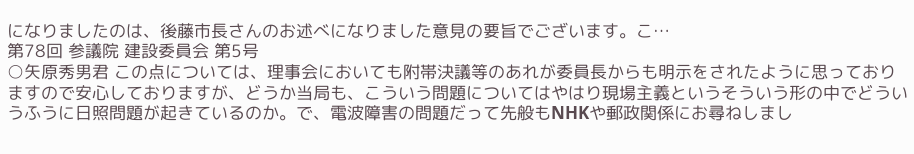になりましたのは、後藤市長さんのお述べになりました意見の要旨でございます。こ…
第78回 参議院 建設委員会 第5号
○矢原秀男君 この点については、理事会においても附帯決議等のあれが委員長からも明示をされたように思っておりますので安心しておりますが、どうか当局も、こういう問題についてはやはり現場主義というそういう形の中でどういうふうに日照問題が起きているのか。で、電波障害の問題だって先般もNHKや郵政関係にお尋ねしまし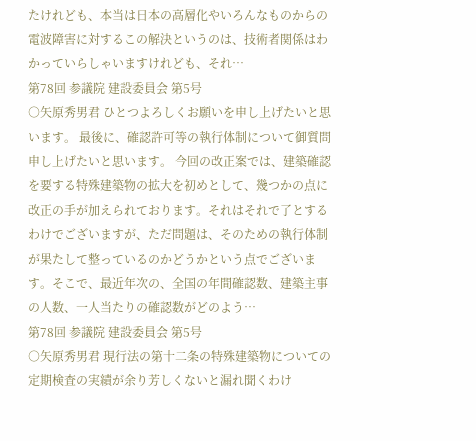たけれども、本当は日本の高層化やいろんなものからの電波障害に対するこの解決というのは、技術者関係はわかっていらしゃいますけれども、それ…
第78回 参議院 建設委員会 第5号
○矢原秀男君 ひとつよろしくお願いを申し上げたいと思います。 最後に、確認許可等の執行体制について御質問申し上げたいと思います。 今回の改正案では、建築確認を要する特殊建築物の拡大を初めとして、幾つかの点に改正の手が加えられております。それはそれで了とするわけでございますが、ただ問題は、そのための執行体制が果たして整っているのかどうかという点でございます。そこで、最近年次の、全国の年間確認数、建築主事の人数、一人当たりの確認数がどのよう…
第78回 参議院 建設委員会 第5号
○矢原秀男君 現行法の第十二条の特殊建築物についての定期検査の実績が余り芳しくないと漏れ聞くわけ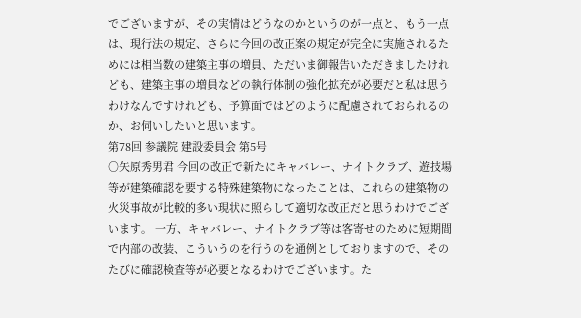でございますが、その実情はどうなのかというのが一点と、もう一点は、現行法の規定、さらに今回の改正案の規定が完全に実施されるためには相当数の建築主事の増員、ただいま御報告いただきましたけれども、建築主事の増員などの執行体制の強化拡充が必要だと私は思うわけなんですけれども、予算面ではどのように配慮されておられるのか、お伺いしたいと思います。
第78回 参議院 建設委員会 第5号
○矢原秀男君 今回の改正で新たにキャバレー、ナイトクラブ、遊技場等が建築確認を要する特殊建築物になったことは、これらの建築物の火災事故が比較的多い現状に照らして適切な改正だと思うわけでございます。 一方、キャバレー、ナイトクラブ等は客寄せのために短期間で内部の改装、こういうのを行うのを通例としておりますので、そのたびに確認検査等が必要となるわけでございます。た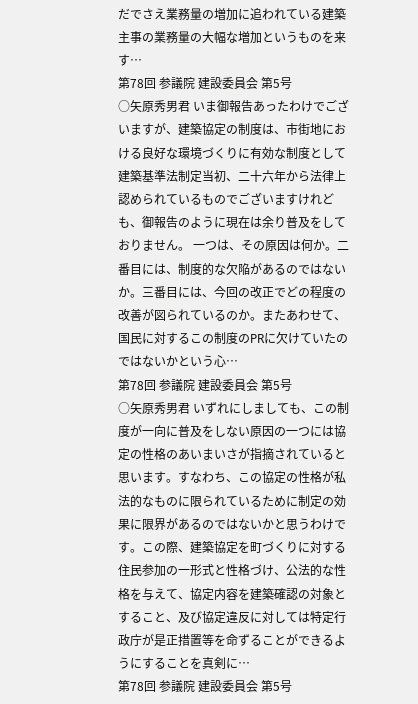だでさえ業務量の増加に追われている建築主事の業務量の大幅な増加というものを来す…
第78回 参議院 建設委員会 第5号
○矢原秀男君 いま御報告あったわけでございますが、建築協定の制度は、市街地における良好な環境づくりに有効な制度として建築基準法制定当初、二十六年から法律上認められているものでございますけれども、御報告のように現在は余り普及をしておりません。 一つは、その原因は何か。二番目には、制度的な欠陥があるのではないか。三番目には、今回の改正でどの程度の改善が図られているのか。またあわせて、国民に対するこの制度のPRに欠けていたのではないかという心…
第78回 参議院 建設委員会 第5号
○矢原秀男君 いずれにしましても、この制度が一向に普及をしない原因の一つには協定の性格のあいまいさが指摘されていると思います。すなわち、この協定の性格が私法的なものに限られているために制定の効果に限界があるのではないかと思うわけです。この際、建築協定を町づくりに対する住民参加の一形式と性格づけ、公法的な性格を与えて、協定内容を建築確認の対象とすること、及び協定違反に対しては特定行政庁が是正措置等を命ずることができるようにすることを真剣に…
第78回 参議院 建設委員会 第5号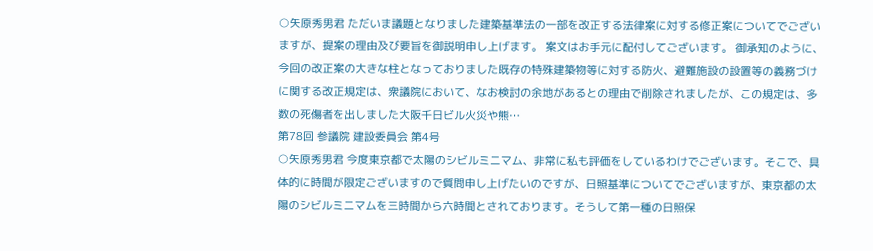○矢原秀男君 ただいま議題となりました建築基準法の一部を改正する法律案に対する修正案についてでございますが、提案の理由及び要旨を御説明申し上げます。 案文はお手元に配付してございます。 御承知のように、今回の改正案の大きな柱となっておりました既存の特殊建築物等に対する防火、避難施設の設置等の義務づけに関する改正規定は、衆議院において、なお検討の余地があるとの理由で削除されましたが、この規定は、多数の死傷者を出しました大阪千日ビル火災や熊…
第78回 参議院 建設委員会 第4号
○矢原秀男君 今度東京都で太陽のシビルミニマム、非常に私も評価をしているわけでございます。そこで、具体的に時間が限定ございますので質問申し上げたいのですが、日照基準についてでございますが、東京都の太陽のシビルミニマムを三時間から六時間とされております。そうして第一種の日照保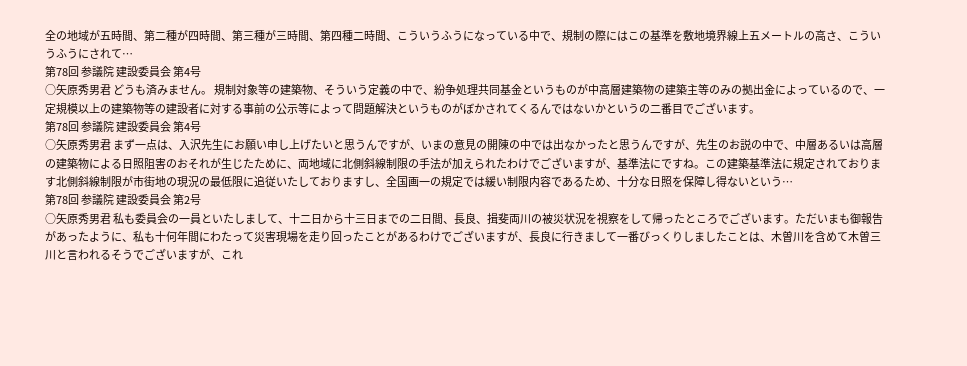全の地域が五時間、第二種が四時間、第三種が三時間、第四種二時間、こういうふうになっている中で、規制の際にはこの基準を敷地境界線上五メートルの高さ、こういうふうにされて…
第78回 参議院 建設委員会 第4号
○矢原秀男君 どうも済みません。 規制対象等の建築物、そういう定義の中で、紛争処理共同基金というものが中高層建築物の建築主等のみの拠出金によっているので、一定規模以上の建築物等の建設者に対する事前の公示等によって問題解決というものがぼかされてくるんではないかというの二番目でございます。
第78回 参議院 建設委員会 第4号
○矢原秀男君 まず一点は、入沢先生にお願い申し上げたいと思うんですが、いまの意見の開陳の中では出なかったと思うんですが、先生のお説の中で、中層あるいは高層の建築物による日照阻害のおそれが生じたために、両地域に北側斜線制限の手法が加えられたわけでございますが、基準法にですね。この建築基準法に規定されております北側斜線制限が市街地の現況の最低限に追従いたしておりますし、全国画一の規定では緩い制限内容であるため、十分な日照を保障し得ないという…
第78回 参議院 建設委員会 第2号
○矢原秀男君 私も委員会の一員といたしまして、十二日から十三日までの二日間、長良、揖斐両川の被災状況を視察をして帰ったところでございます。ただいまも御報告があったように、私も十何年間にわたって災害現場を走り回ったことがあるわけでございますが、長良に行きまして一番びっくりしましたことは、木曽川を含めて木曽三川と言われるそうでございますが、これ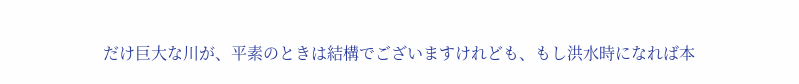だけ巨大な川が、平素のときは結構でございますけれども、もし洪水時になれば本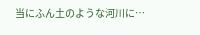当にふん土のような河川に…